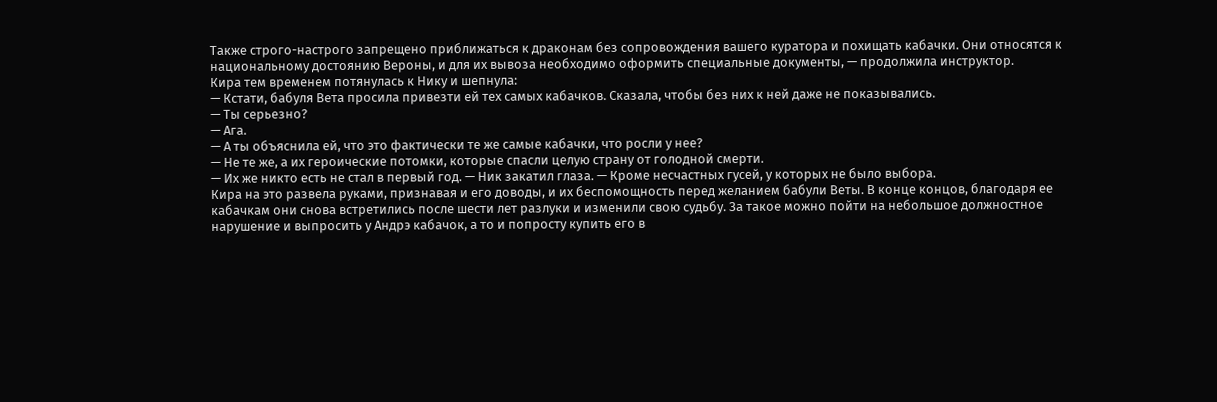Также строго-настрого запрещено приближаться к драконам без сопровождения вашего куратора и похищать кабачки. Они относятся к национальному достоянию Вероны, и для их вывоза необходимо оформить специальные документы, — продолжила инструктор.
Кира тем временем потянулась к Нику и шепнула:
— Кстати, бабуля Вета просила привезти ей тех самых кабачков. Сказала, чтобы без них к ней даже не показывались.
— Ты серьезно?
— Ага.
— А ты объяснила ей, что это фактически те же самые кабачки, что росли у нее?
— Не те же, а их героические потомки, которые спасли целую страну от голодной смерти.
— Их же никто есть не стал в первый год. — Ник закатил глаза. — Кроме несчастных гусей, у которых не было выбора.
Кира на это развела руками, признавая и его доводы, и их беспомощность перед желанием бабули Веты. В конце концов, благодаря ее кабачкам они снова встретились после шести лет разлуки и изменили свою судьбу. За такое можно пойти на небольшое должностное нарушение и выпросить у Андрэ кабачок, а то и попросту купить его в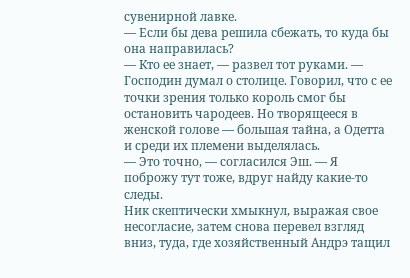сувенирной лавке.
— Если бы дева решила сбежать, то куда бы она направилась?
— Кто ее знает, — развел тот руками. — Господин думал о столице. Говорил, что с ее точки зрения только король смог бы остановить чародеев. Но творящееся в женской голове — большая тайна, а Одетта и среди их племени выделялась.
— Это точно, — согласился Эш. — Я поброжу тут тоже, вдруг найду какие-то следы.
Ник скептически хмыкнул, выражая свое несогласие, затем снова перевел взгляд вниз, туда, где хозяйственный Андрэ тащил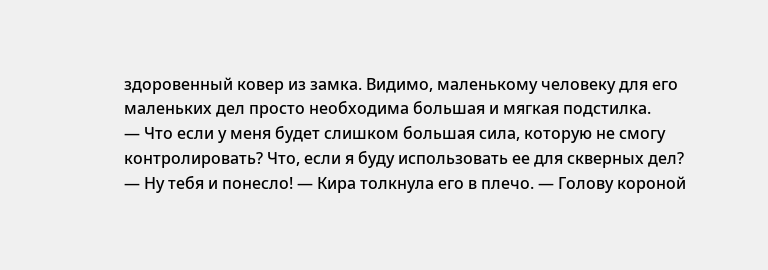здоровенный ковер из замка. Видимо, маленькому человеку для его маленьких дел просто необходима большая и мягкая подстилка.
— Что если у меня будет слишком большая сила, которую не смогу контролировать? Что, если я буду использовать ее для скверных дел?
— Ну тебя и понесло! — Кира толкнула его в плечо. — Голову короной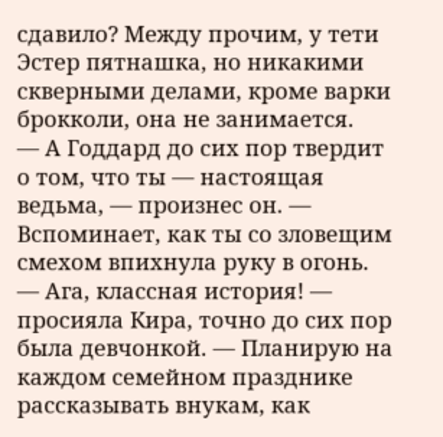сдавило? Между прочим, у тети Эстер пятнашка, но никакими скверными делами, кроме варки брокколи, она не занимается.
— А Годдард до сих пор твердит о том, что ты — настоящая ведьма, — произнес он. — Вспоминает, как ты со зловещим смехом впихнула руку в огонь.
— Ага, классная история! — просияла Кира, точно до сих пор была девчонкой. — Планирую на каждом семейном празднике рассказывать внукам, как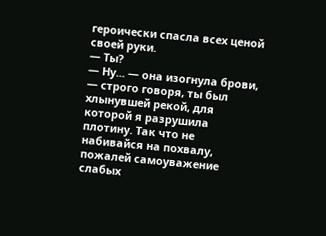героически спасла всех ценой своей руки.
— Ты?
— Ну... — она изогнула брови, — строго говоря, ты был хлынувшей рекой, для которой я разрушила плотину. Так что не набивайся на похвалу, пожалей самоуважение слабых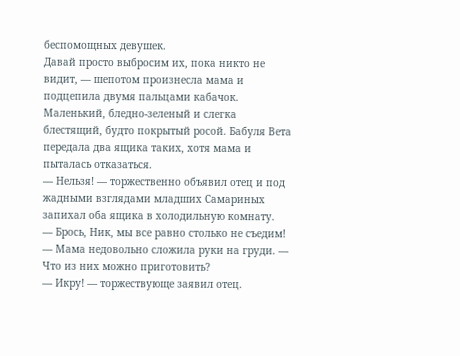беспомощных девушек.
Давай просто выбросим их, пока никто не видит, — шепотом произнесла мама и подцепила двумя пальцами кабачок. Маленький, бледно-зеленый и слегка блестящий, будто покрытый росой. Бабуля Вета передала два ящика таких, хотя мама и пыталась отказаться.
— Нельзя! — торжественно объявил отец и под жадными взглядами младших Самариных запихал оба ящика в холодильную комнату.
— Брось, Ник, мы все равно столько не съедим! — Мама недовольно сложила руки на груди. — Что из них можно приготовить?
— Икру! — торжествующе заявил отец.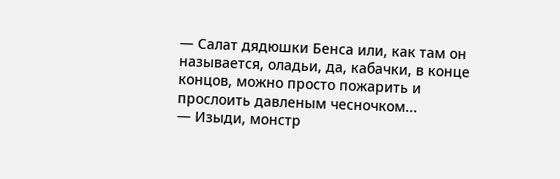— Салат дядюшки Бенса или, как там он называется, оладьи, да, кабачки, в конце концов, можно просто пожарить и прослоить давленым чесночком...
— Изыди, монстр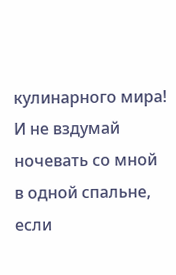кулинарного мира! И не вздумай ночевать со мной в одной спальне, если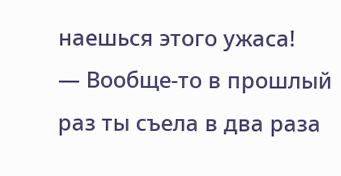наешься этого ужаса!
— Вообще-то в прошлый раз ты съела в два раза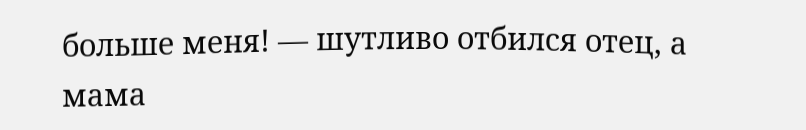больше меня! — шутливо отбился отец, а мама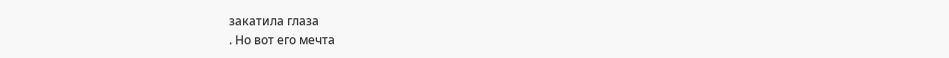закатила глаза
. Но вот его мечта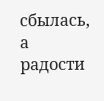сбылась, а радости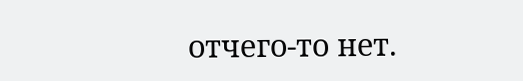отчего-то нет.